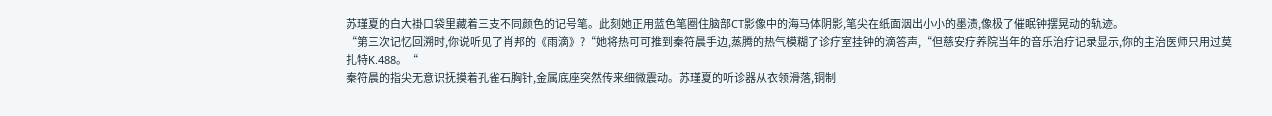苏瑾夏的白大褂口袋里藏着三支不同颜色的记号笔。此刻她正用蓝色笔圈住脑部CT影像中的海马体阴影,笔尖在纸面洇出小小的墨渍,像极了催眠钟摆晃动的轨迹。
“第三次记忆回溯时,你说听见了肖邦的《雨滴》?“她将热可可推到秦符晨手边,蒸腾的热气模糊了诊疗室挂钟的滴答声,“但慈安疗养院当年的音乐治疗记录显示,你的主治医师只用过莫扎特K.488。“
秦符晨的指尖无意识抚摸着孔雀石胸针,金属底座突然传来细微震动。苏瑾夏的听诊器从衣领滑落,铜制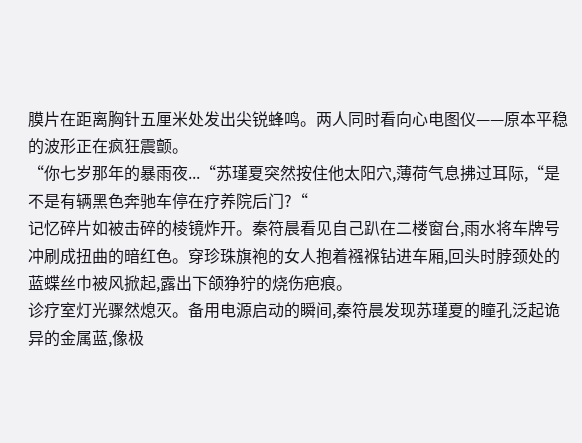膜片在距离胸针五厘米处发出尖锐蜂鸣。两人同时看向心电图仪——原本平稳的波形正在疯狂震颤。
“你七岁那年的暴雨夜...“苏瑾夏突然按住他太阳穴,薄荷气息拂过耳际,“是不是有辆黑色奔驰车停在疗养院后门?“
记忆碎片如被击碎的棱镜炸开。秦符晨看见自己趴在二楼窗台,雨水将车牌号冲刷成扭曲的暗红色。穿珍珠旗袍的女人抱着襁褓钻进车厢,回头时脖颈处的蓝蝶丝巾被风掀起,露出下颌狰狞的烧伤疤痕。
诊疗室灯光骤然熄灭。备用电源启动的瞬间,秦符晨发现苏瑾夏的瞳孔泛起诡异的金属蓝,像极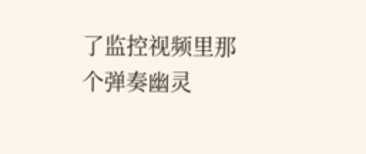了监控视频里那个弹奏幽灵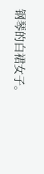钢琴的白裙女子。